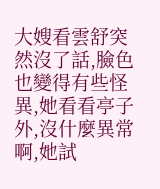大嫂看雲舒突然沒了話,臉色也變得有些怪異,她看看亭子外,沒什麼異常啊,她試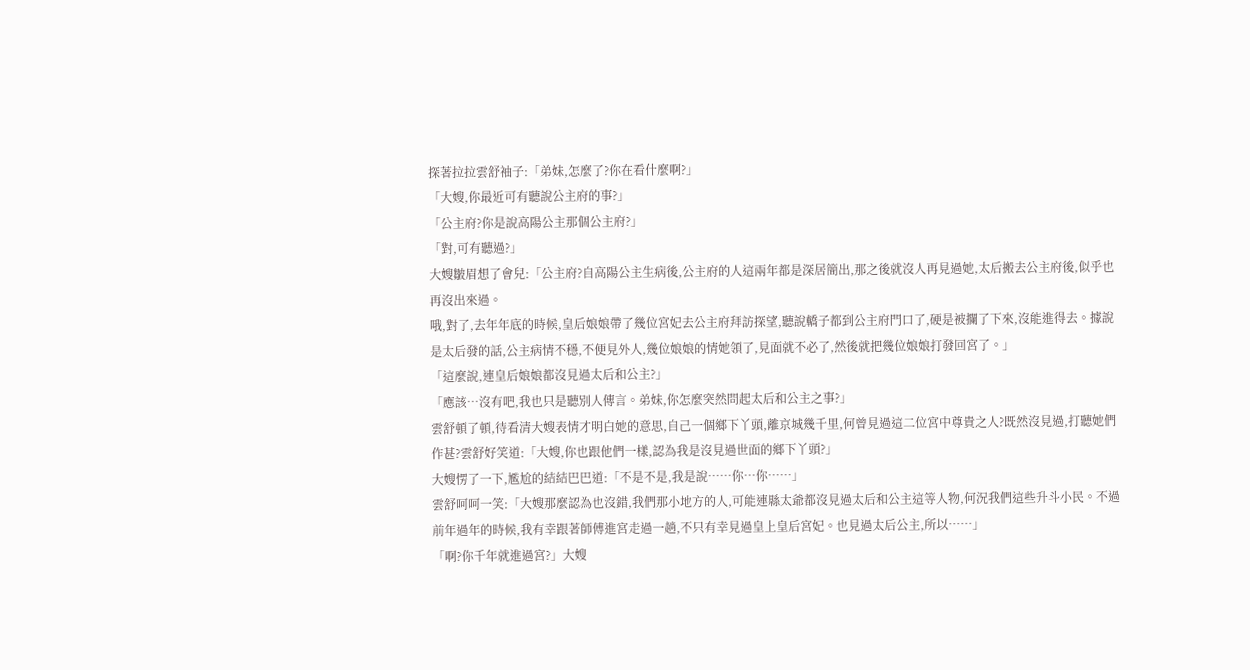探著拉拉雲舒袖子:「弟妹,怎麼了?你在看什麼啊?」
「大嫂,你最近可有聽說公主府的事?」
「公主府?你是說高陽公主那個公主府?」
「對,可有聽過?」
大嫂皺眉想了會兒:「公主府?自高陽公主生病後,公主府的人這兩年都是深居簡出,那之後就沒人再見過她,太后搬去公主府後,似乎也再沒出來過。
哦,對了,去年年底的時候,皇后娘娘帶了幾位宮妃去公主府拜訪探望,聽說轎子都到公主府門口了,硬是被攔了下來,沒能進得去。據說是太后發的話,公主病情不穩,不便見外人,幾位娘娘的情她領了,見面就不必了,然後就把幾位娘娘打發回宮了。」
「這麼說,連皇后娘娘都沒見過太后和公主?」
「應該…沒有吧,我也只是聽別人傳言。弟妹,你怎麼突然問起太后和公主之事?」
雲舒頓了頓,待看清大嫂表情才明白她的意思,自己一個鄉下丫頭,離京城幾千里,何曾見過這二位宮中尊貴之人?既然沒見過,打聽她們作甚?雲舒好笑道:「大嫂,你也跟他們一樣,認為我是沒見過世面的鄉下丫頭?」
大嫂愣了一下,尷尬的結結巴巴道:「不是不是,我是說……你…你……」
雲舒呵呵一笑:「大嫂那麼認為也沒錯,我們那小地方的人,可能連縣太爺都沒見過太后和公主這等人物,何況我們這些升斗小民。不過前年過年的時候,我有幸跟著師傅進宮走過一趟,不只有幸見過皇上皇后宮妃。也見過太后公主,所以……」
「啊?你千年就進過宮?」大嫂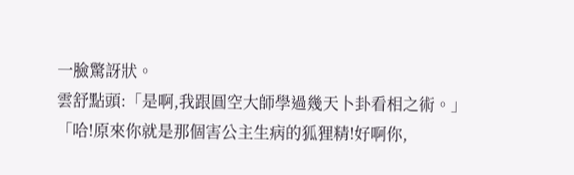一臉驚訝狀。
雲舒點頭:「是啊,我跟圓空大師學過幾天卜卦看相之術。」
「哈!原來你就是那個害公主生病的狐狸精!好啊你,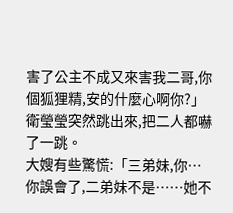害了公主不成又來害我二哥,你個狐狸精,安的什麼心啊你?」衛瑩瑩突然跳出來,把二人都嚇了一跳。
大嫂有些驚慌:「三弟妹,你…你誤會了,二弟妹不是……她不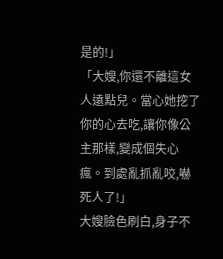是的!」
「大嫂,你還不離這女人遠點兒。當心她挖了你的心去吃,讓你像公主那樣,變成個失心瘋。到處亂抓亂咬,嚇死人了!」
大嫂臉色刷白,身子不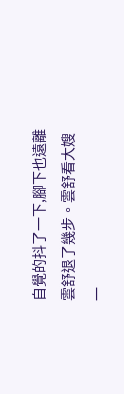自覺的抖了一下,腳下也遠離雲舒退了幾步。雲舒看大嫂一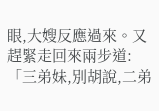眼,大嫂反應過來。又趕緊走回來兩步道:「三弟妹,別胡說,二弟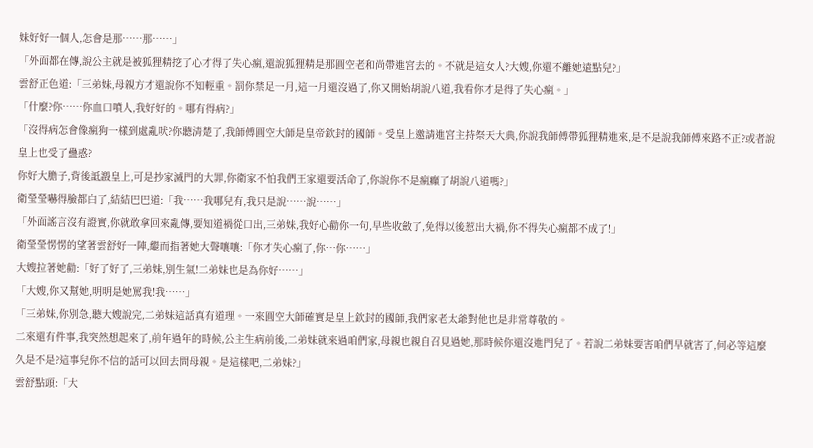妹好好一個人,怎會是那……那……」
「外面都在傳,說公主就是被狐狸精挖了心才得了失心瘋,還說狐狸精是那圓空老和尚帶進宮去的。不就是這女人?大嫂,你還不離她遠點兒?」
雲舒正色道:「三弟妹,母親方才還說你不知輕重。罰你禁足一月,這一月還沒過了,你又開始胡說八道,我看你才是得了失心瘋。」
「什麼?你……你血口噴人,我好好的。哪有得病?」
「沒得病怎會像瘋狗一樣到處亂吠?你聽清楚了,我師傅圓空大師是皇帝欽封的國師。受皇上邀請進宮主持祭天大典,你說我師傅帶狐狸精進來,是不是說我師傅來路不正?或者說皇上也受了蠱惑?
你好大膽子,背後詆譭皇上,可是抄家滅門的大罪,你衛家不怕我們王家還要活命了,你說你不是瘋癲了胡說八道嗎?」
衛瑩瑩嚇得臉都白了,結結巴巴道:「我……我哪兒有,我只是說……說……」
「外面謠言沒有證實,你就敢拿回來亂傳,要知道禍從口出,三弟妹,我好心勸你一句,早些收斂了,免得以後惹出大禍,你不得失心瘋都不成了!」
衛瑩瑩愣愣的望著雲舒好一陣,繼而指著她大聲嚷嚷:「你才失心瘋了,你…你……」
大嫂拉著她勸:「好了好了,三弟妹,別生氣!二弟妹也是為你好……」
「大嫂,你又幫她,明明是她罵我!我……」
「三弟妹,你別急,聽大嫂說完,二弟妹這話真有道理。一來圓空大師確實是皇上欽封的國師,我們家老太爺對他也是非常尊敬的。
二來還有件事,我突然想起來了,前年過年的時候,公主生病前後,二弟妹就來過咱們家,母親也親自召見過她,那時候你還沒進門兒了。若說二弟妹要害咱們早就害了,何必等這麼久是不是?這事兒你不信的話可以回去問母親。是這樣吧,二弟妹?」
雲舒點頭:「大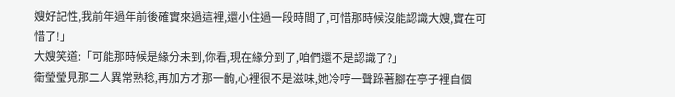嫂好記性,我前年過年前後確實來過這裡,還小住過一段時間了,可惜那時候沒能認識大嫂,實在可惜了!」
大嫂笑道:「可能那時候是緣分未到,你看,現在緣分到了,咱們還不是認識了?」
衛瑩瑩見那二人異常熟稔,再加方才那一齣,心裡很不是滋味,她冷哼一聲跺著腳在亭子裡自個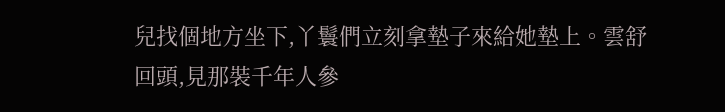兒找個地方坐下,丫鬟們立刻拿墊子來給她墊上。雲舒回頭,見那裝千年人參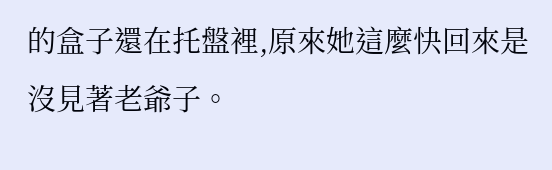的盒子還在托盤裡,原來她這麼快回來是沒見著老爺子。